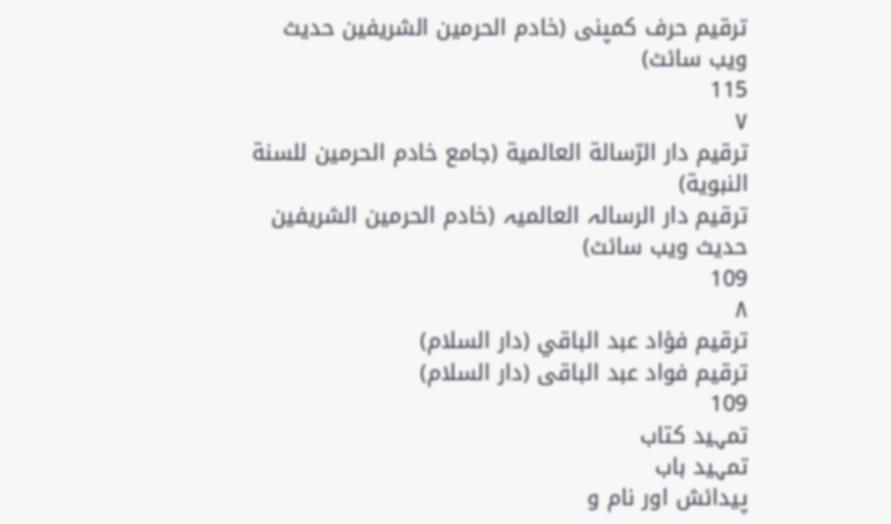ترقیم حرف کمپنی (خادم الحرمین الشریفین حدیث ویب سائٹ)
115
٧
ترقيم دار الرّسالة العالمية (جامع خادم الحرمين للسنة النبوية)
ترقیم دار الرسالہ العالمیہ (خادم الحرمین الشریفین حدیث ویب سائٹ)
109
٨
ترقيم فؤاد عبد الباقي (دار السلام)
ترقیم فواد عبد الباقی (دار السلام)
109
تمہید کتاب
تمہید باب
پیدائش اور نام و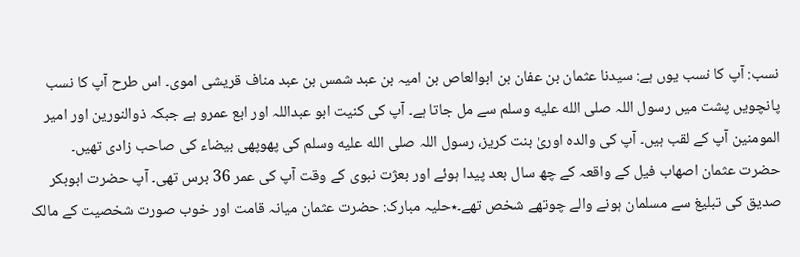نسب: آپ کا نسب یوں ہے: سیدنا عثمان بن عفان بن ابوالعاص بن امیہ بن عبد شمس بن عبد مناف قریشی اموی۔ اس طرح آپ کا نسب پانچویں پشت میں رسول اللہ صلى الله عليه وسلم سے مل جاتا ہے۔ آپ کی کنیت ابو عبداللہ اور ابع عمرو ہے جبکہ ذوالنورین اور امیر المومنین آپ کے لقب ہیں۔ آپ کی والدہ اوریٰ بنت کریز، رسول اللہ صلى الله عليه وسلم کی پھوپھی بیضاء کی صاحب زادی تھیں۔ حضرت عثمان اصھاب فیل کے واقعہ کے چھ سال بعد پیدا ہوئے اور بعژت نبوی کے وقت آپ کی عمر 36 برس تھی۔ آپ حضرت ابوبکر صدیق کی تبلیغ سے مسلمان ہونے والے چوتھے شخص تھے۔٭حلیہ مبارک: حضرت عثمان میانہ قامت اور خوب صورت شخصیت کے مالک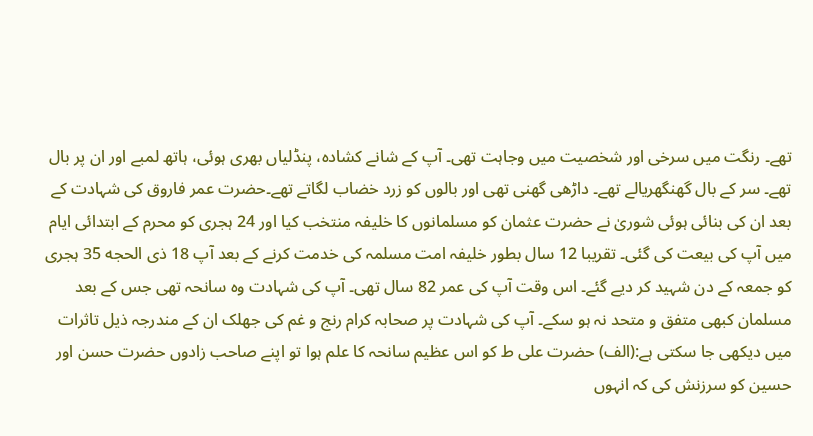تھے۔ رنگت میں سرخی اور شخصیت میں وجاہت تھی۔ آپ کے شانے کشادہ، پنڈلیاں بھری ہوئی، ہاتھ لمبے اور ان پر بال تھے۔ سر کے بال گھنگھریالے تھے۔ داڑھی گھنی تھی اور بالوں کو زرد خضاب لگاتے تھے۔حضرت عمر فاروق کی شہادت کے بعد ان کی بنائی ہوئی شوریٰ نے حضرت عثمان کو مسلمانوں کا خلیفہ منتخب کیا اور 24 ہجری کو محرم کے ابتدائی ایام میں آپ کی بیعت کی گئی۔ تقریبا 12 سال بطور خلیفہ امت مسلمہ کی خدمت کرنے کے بعد آپ 18 ذی الحجه 35 ہجری کو جمعہ کے دن شہید کر دیے گئے۔ اس وقت آپ کی عمر 82 سال تھی۔ آپ کی شہادت وہ سانحہ تھی جس کے بعد مسلمان کبھی متفق و متحد نہ ہو سکے۔ آپ کی شہادت پر صحابہ کرام رنج و غم کی جھلک ان کے مندرجہ ذیل تاثرات میں دیکھی جا سکتی ہے:(الف) حضرت علی ط کو اس عظیم سانحہ کا علم ہوا تو اپنے صاحب زادوں حضرت حسن اور حسین کو سرزنش کی کہ انہوں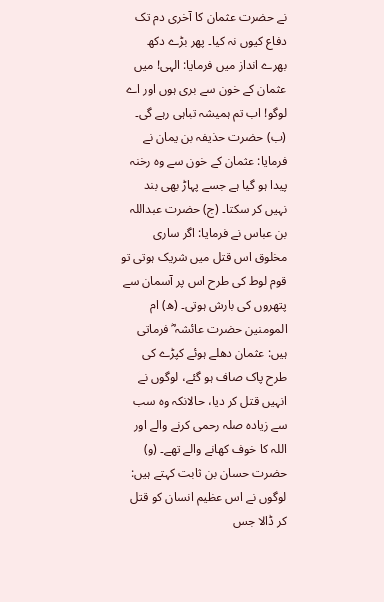نے حضرت عثمان کا آخری دم تک دفاع کیوں نہ کیا۔ پھر بڑے دکھ بھرے انداز میں فرمایا: الہی! میں عثمان کے خون سے بری ہوں اور اے لوگو! اب تم ہمیشہ تباہی رہے گی۔ (ب) حضرت حذیفہ بن یمان نے فرمایا: عثمان کے خون سے وہ رخنہ پیدا ہو گیا ہے جسے پہاڑ بھی بند نہیں کر سکتا۔ (ج) حضرت عبداللہ بن عباس نے فرمایا: اگر ساری مخلوق اس قتل میں شریک ہوتی تو قوم لوط کی طرح اس پر آسمان سے پتھروں کی بارش ہوتی۔ (ھ) ام المومنین حضرت عائشہ ؓ فرماتی ہیں: عثمان دھلے ہوئے کپڑے کی طرح پاک صاف ہو گئے، لوگوں نے انہیں قتل کر دیا، حالانکہ وہ سب سے زیادہ صلہ رحمی کرنے والے اور اللہ کا خوف کھانے والے تھے۔ (و) حضرت حسان بن ثابت کہتے ہیں: لوگوں نے اس عظیم انسان کو قتل کر ڈالا جس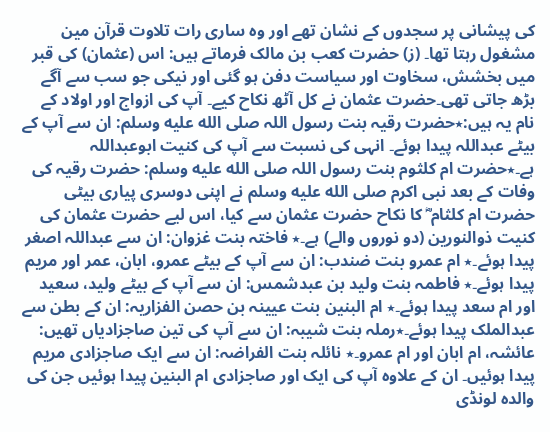کی پیشانی پر سجدوں کے نشان تھے اور وہ ساری رات تلاوت قرآن مین مشغول رہتا تھا۔ (ز) حضرت کعب بن مالک فرماتے ہیں: اس (عثمان) کی قبر میں بخشش، سخاوت اور سیاست دفن ہو گئی اور نیکی جو سب سے آگے بڑھ جاتی تھی۔حضرت عثمان نے کل آٹھ نکاح کیے۔ آپ کی ازواج اور اولاد کے نام یہ ہیں:٭حضرت رقیہ بنت رسول اللہ صلى الله عليه وسلم: ان سے آپ کے بیٹے عبداللہ پیدا ہوئے۔ انہی کی نسبت سے آپ کی کنیت ابوعبداللہ ہے۔٭حضرت ام کلثوم بنت رسول اللہ صلى الله عليه وسلم: حضرت رقیہ کی وفات کے بعد نبی اکرم صلى الله عليه وسلم نے اپنی دوسری پیاری بیٹی حضرت ام کلثام ؓ کا نکاح حضرت عثمان سے کیا، اس لیے حضرت عثمان کی کنیت ذوالنورین (دو نوروں والے) ہے۔٭ فاختہ بنت غزوان: ان سے عبداللہ اصغر پیدا ہوئے۔٭ ام عمرو بنت ضندب: ان سے آپ کے بیٹے عمرو، ابان، عمر اور مریم پیدا ہوئے۔٭ فاطمہ بنت ولید بن عبدشمس: ان سے آپ کے بیٹے ولید، سعید اور ام سعد پیدا ہوئے۔٭ ام البنین بنت عیینہ بن حصن الفزاریہ: ان کے بطن سے عبدالملک پیدا ہوئے۔٭رملہ بنت شیبہ: ان سے آپ کی تین صاجزادیاں تھیں: عائشہ، ام ابان اور ام عمرو۔٭ نائلہ بنت الفراضہ: ان سے ایک صاجزادی مریم پیدا ہوئیں۔ ان کے علاوہ آپ کی ایک اور صاجزادی ام البنین پیدا ہوئیں جن کی والدہ لونڈی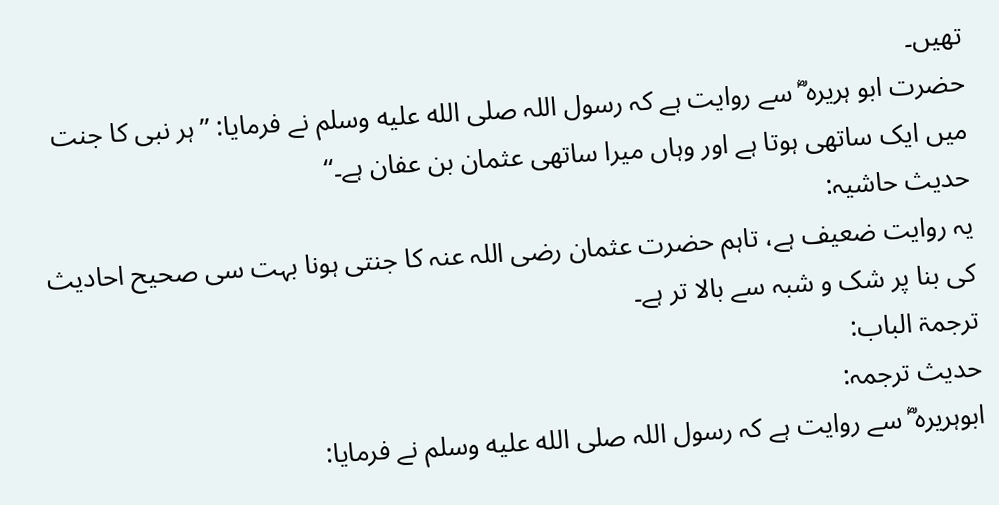تھیں۔
حضرت ابو ہریرہ ؓ سے روایت ہے کہ رسول اللہ صلى الله عليه وسلم نے فرمایا: ’’ہر نبی کا جنت میں ایک ساتھی ہوتا ہے اور وہاں میرا ساتھی عثمان بن عفان ہے۔‘‘
حدیث حاشیہ:
یہ روایت ضعیف ہے، تاہم حضرت عثمان رضی اللہ عنہ کا جنتی ہونا بہت سی صحیح احادیث کی بنا پر شک و شبہ سے بالا تر ہے۔
ترجمۃ الباب:
حدیث ترجمہ:
ابوہریرہ ؓ سے روایت ہے کہ رسول اللہ صلى الله عليه وسلم نے فرمایا: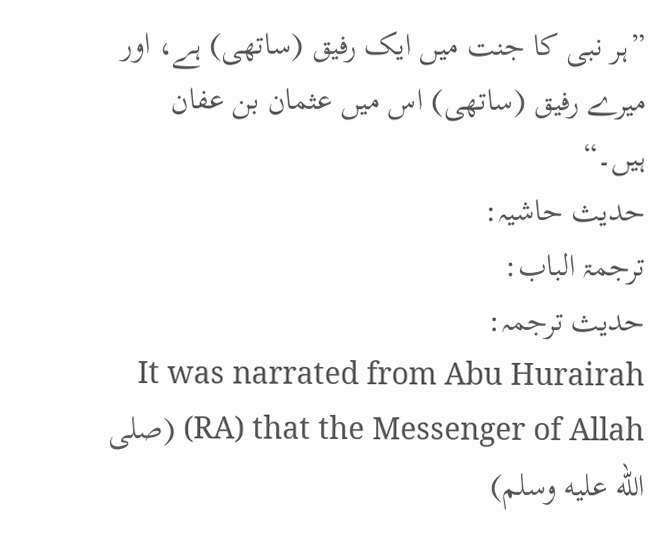”ہر نبی کا جنت میں ایک رفیق (ساتھی) ہے، اور میرے رفیق (ساتھی) اس میں عثمان بن عفان ہیں۔“
حدیث حاشیہ:
ترجمۃ الباب:
حدیث ترجمہ:
It was narrated from Abu Hurairah (RA) that the Messenger of Allah (صلى الله عليه وسلم)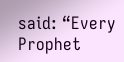said: “Every Prophet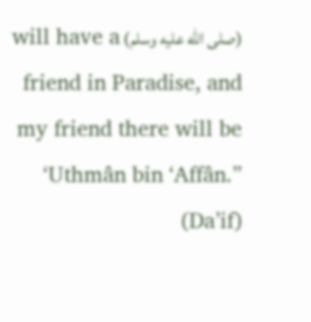(صلى الله عليه وسلم) will have a friend in Paradise, and my friend there will be ‘Uthmân bin ‘Affân.” (Da’if)